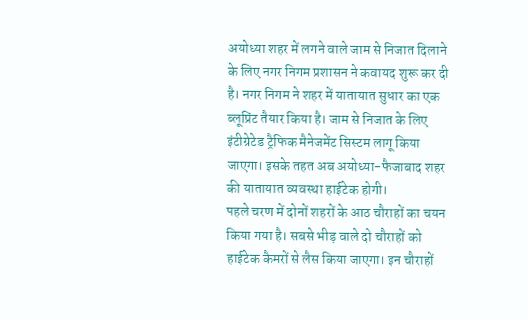अयोध्या शहर में लगने वाले जाम से निजात दिलाने के लिए नगर निगम प्रशासन ने कवायद शुरू कर दी है। नगर निगम ने शहर में यातायात सुधार का एक ब्लूप्रिंट तैयार किया है। जाम से निजात के लिए इंटीग्रेटेड ट्रैफिक मैनेजमेंट सिस्टम लागू किया जाएगा। इसके तहत अब अयोध्या-फैजाबाद शहर की यातायात व्यवस्था हाईटेक होगी।
पहले चरण में दोनों शहरों के आठ चौराहों का चयन किया गया है। सबसे भीड़ वाले दो चौराहों को हाईटेक कैमरों से लैस किया जाएगा। इन चौराहों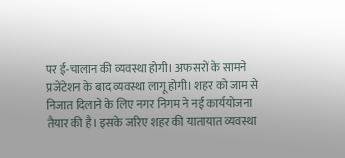पर ई-चालान की व्यवस्था होगी। अफसरों के सामने प्रजेंटेशन के बाद व्यवस्था लागू होगी। शहर को जाम से निजात दिलाने के लिए नगर निगम ने नई कार्ययोजना तैयार की है। इसके जरिए शहर की यातायात व्यवस्था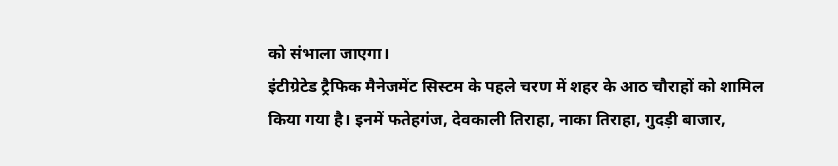को संभाला जाएगा।
इंटीग्रेटेड ट्रैफिक मैनेजमेंट सिस्टम के पहले चरण में शहर के आठ चौराहों को शामिल किया गया है। इनमें फतेहगंज, देवकाली तिराहा, नाका तिराहा, गुदड़ी बाजार,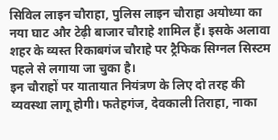सिविल लाइन चौराहा, पुलिस लाइन चौराहा अयोध्या का नया घाट और टेढ़ी बाजार चौराहे शामिल हैं। इसके अलावा शहर के व्यस्त रिकाबगंज चौराहे पर ट्रैफिक सिग्नल सिस्टम पहले से लगाया जा चुका है।
इन चौराहों पर यातायात नियंत्रण के लिए दो तरह की व्यवस्था लागू होगी। फतेहगंज, देवकाली तिराहा, नाका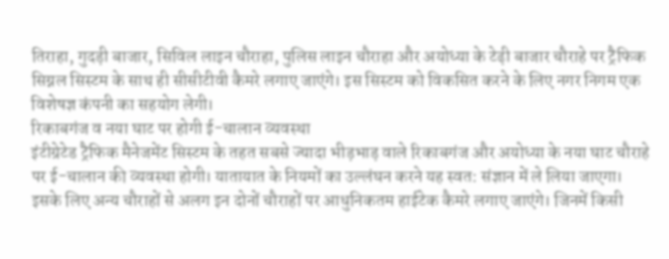तिराहा, गुदड़ी बाजार, सिविल लाइन चौराहा, पुलिस लाइन चौराहा और अयोध्या के टेढ़ी बाजार चौराहे पर ट्रैफिक सिग्नल सिस्टम के साथ ही सीसीटीवी कैमरे लगाए जाएंगे। इस सिस्टम को विकसित करने के लिए नगर निगम एक विशेषज्ञ कंपनी का सहयोग लेगी।
रिकाबगंज व नया घाट पर होगी ई-चालान व्यवस्था
इंटीग्रेटेड ट्रैफिक मैनेजमेंट सिस्टम के तहत सबसे ज्यादा भीड़भाड़ वाले रिकाबगंज और अयोध्या के नया घाट चौराहे पर ई-चालान की व्यवस्था होगी। यातायात के नियमों का उल्लंघन करने यह स्वत: संज्ञान में ले लिया जाएगा।
इसके लिए अन्य चौराहों से अलग इन दोनों चौराहों पर आधुनिकतम हाईटेक कैमरे लगाए जाएंगे। जिनमें किसी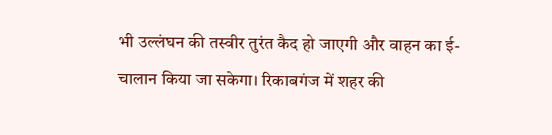भी उल्लंघन की तस्वीर तुरंत कैद हो जाएगी और वाहन का ई-चालान किया जा सकेगा। रिकाबगंज में शहर की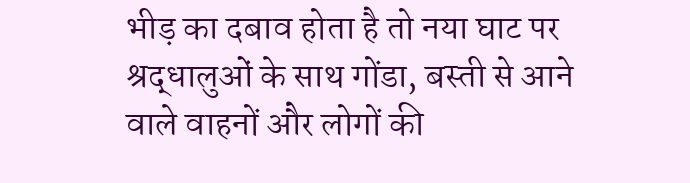भीड़ का दबाव होता है तो नया घाट पर श्रद्धालुओं के साथ गोंडा, बस्ती से आने वाले वाहनों और लोगों की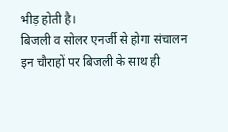भीड़ होती है।
बिजली व सोलर एनर्जी से होगा संचालन
इन चौराहों पर बिजली के साथ ही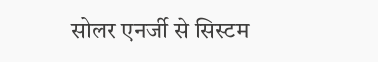सोलर एनर्जी से सिस्टम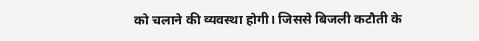को चलाने की व्यवस्था होगी। जिससे बिजली कटौती के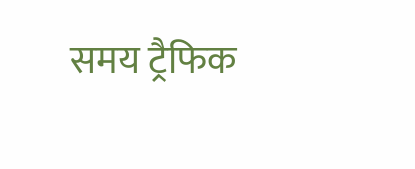समय ट्रैफिक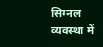सिग्नल व्यवस्था में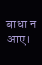बाधा न आए।